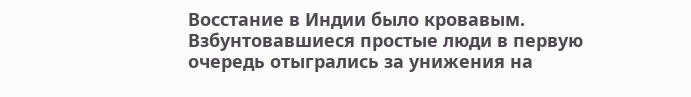Восстание в Индии было кровавым. Взбунтовавшиеся простые люди в первую очередь отыгрались за унижения на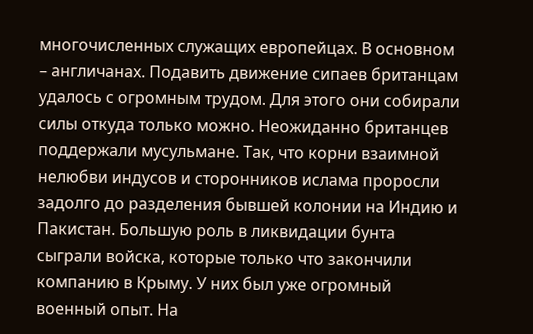многочисленных служащих европейцах. В основном – англичанах. Подавить движение сипаев британцам удалось с огромным трудом. Для этого они собирали силы откуда только можно. Неожиданно британцев поддержали мусульмане. Так, что корни взаимной нелюбви индусов и сторонников ислама проросли задолго до разделения бывшей колонии на Индию и Пакистан. Большую роль в ликвидации бунта сыграли войска, которые только что закончили компанию в Крыму. У них был уже огромный военный опыт. На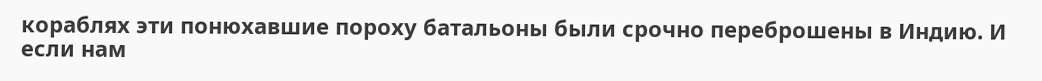кораблях эти понюхавшие пороху батальоны были срочно переброшены в Индию. И если нам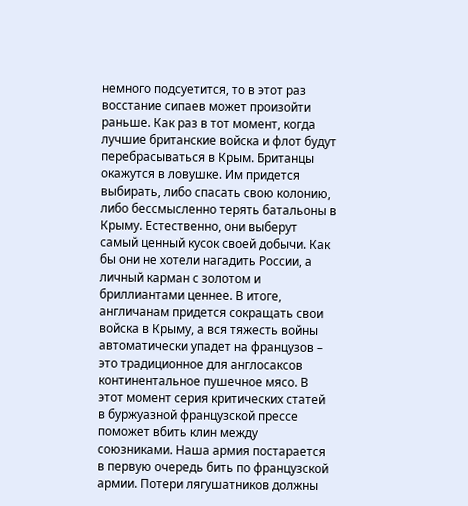немного подсуетится, то в этот раз восстание сипаев может произойти раньше. Как раз в тот момент, когда лучшие британские войска и флот будут перебрасываться в Крым. Британцы окажутся в ловушке. Им придется выбирать, либо спасать свою колонию, либо бессмысленно терять батальоны в Крыму. Естественно, они выберут самый ценный кусок своей добычи. Как бы они не хотели нагадить России, а личный карман с золотом и бриллиантами ценнее. В итоге, англичанам придется сокращать свои войска в Крыму, а вся тяжесть войны автоматически упадет на французов – это традиционное для англосаксов континентальное пушечное мясо. В этот момент серия критических статей в буржуазной французской прессе поможет вбить клин между союзниками. Наша армия постарается в первую очередь бить по французской армии. Потери лягушатников должны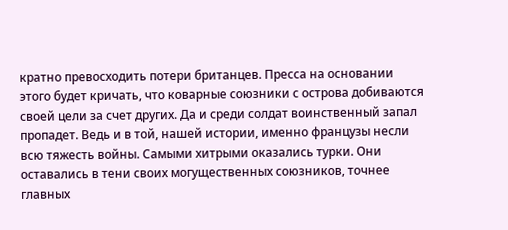кратно превосходить потери британцев. Пресса на основании этого будет кричать, что коварные союзники с острова добиваются своей цели за счет других. Да и среди солдат воинственный запал пропадет. Ведь и в той, нашей истории, именно французы несли всю тяжесть войны. Самыми хитрыми оказались турки. Они оставались в тени своих могущественных союзников, точнее главных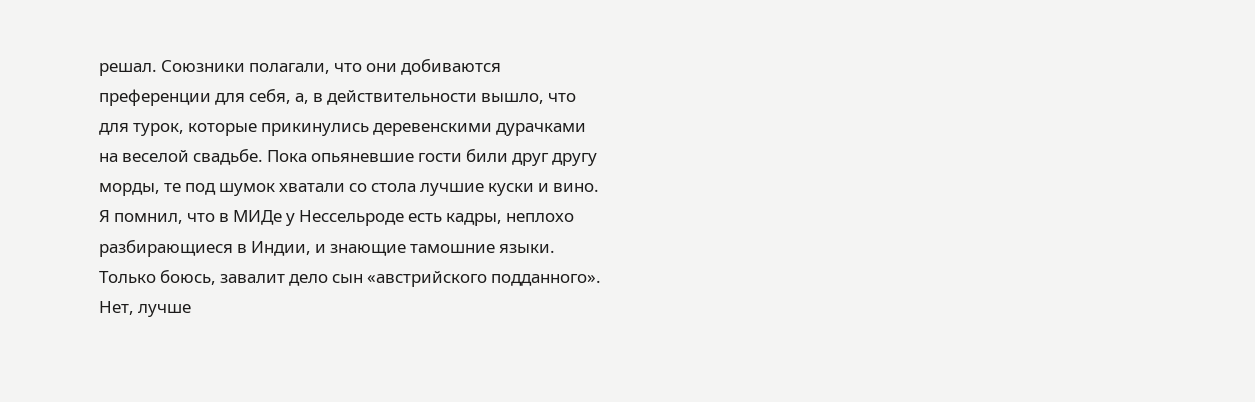решал. Союзники полагали, что они добиваются преференции для себя, а, в действительности вышло, что для турок, которые прикинулись деревенскими дурачками на веселой свадьбе. Пока опьяневшие гости били друг другу морды, те под шумок хватали со стола лучшие куски и вино. Я помнил, что в МИДе у Нессельроде есть кадры, неплохо разбирающиеся в Индии, и знающие тамошние языки. Только боюсь, завалит дело сын «австрийского подданного». Нет, лучше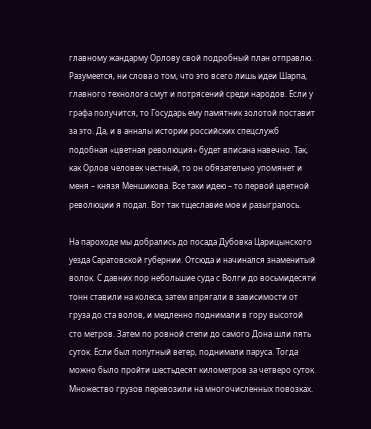главному жандарму Орлову свой подробный план отправлю. Разумеется, ни слова о том, что это всего лишь идеи Шарпа, главного технолога смут и потрясений среди народов. Если у графа получится, то Государь ему памятник золотой поставит за это. Да, и в анналы истории российских спецслужб подобная «цветная революция» будет вписана навечно. Так, как Орлов человек честный, то он обязательно упомянет и меня – князя Меншикова. Все таки идею – то первой цветной революции я подал. Вот так тщеславие мое и разыгралось.

На пароходе мы добрались до посада Дубовка Царицынского уезда Саратовской губернии. Отсюда и начинался знаменитый волок. С давних пор небольшие суда с Волги до восьмидесяти тонн ставили на колеса, затем впрягали в зависимости от груза до ста волов, и медленно поднимали в гору высотой сто метров. Затем по ровной степи до самого Дона шли пять суток. Если был попутный ветер, поднимали паруса. Тогда можно было пройти шестьдесят километров за четверо суток. Множество грузов перевозили на многочисленных повозках.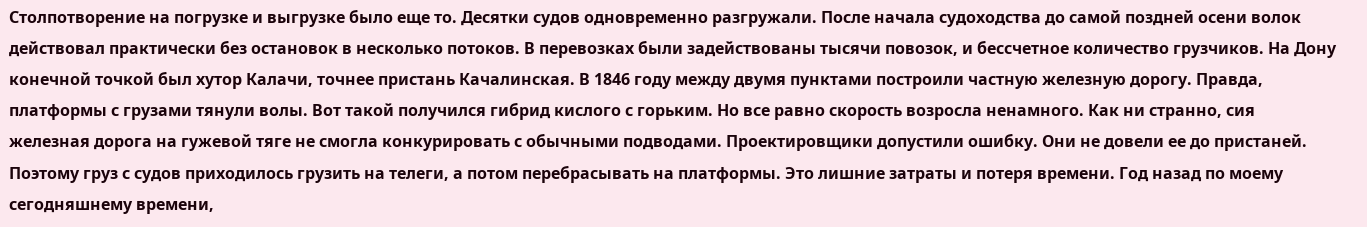Столпотворение на погрузке и выгрузке было еще то. Десятки судов одновременно разгружали. После начала судоходства до самой поздней осени волок действовал практически без остановок в несколько потоков. В перевозках были задействованы тысячи повозок, и бессчетное количество грузчиков. На Дону конечной точкой был хутор Калачи, точнее пристань Качалинская. В 1846 году между двумя пунктами построили частную железную дорогу. Правда, платформы с грузами тянули волы. Вот такой получился гибрид кислого с горьким. Но все равно скорость возросла ненамного. Как ни странно, сия железная дорога на гужевой тяге не смогла конкурировать с обычными подводами. Проектировщики допустили ошибку. Они не довели ее до пристаней. Поэтому груз с судов приходилось грузить на телеги, а потом перебрасывать на платформы. Это лишние затраты и потеря времени. Год назад по моему сегодняшнему времени,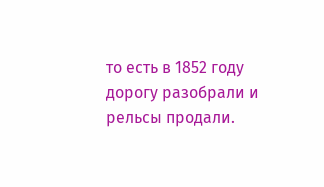то есть в 1852 году дорогу разобрали и рельсы продали.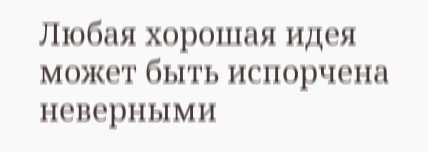Любая хорошая идея может быть испорчена неверными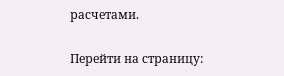расчетами.

Перейти на страницу: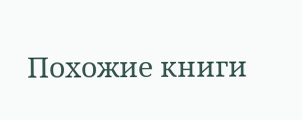Похожие книги